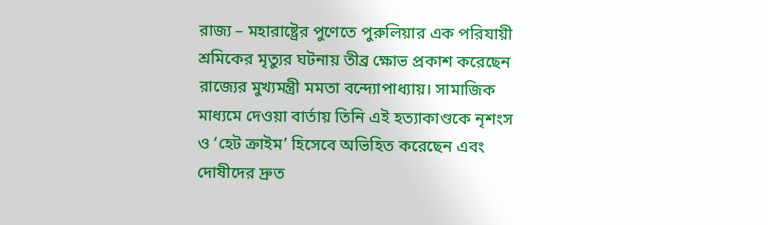রাজ্য – মহারাষ্ট্রের পুণেতে পুরুলিয়ার এক পরিযায়ী শ্রমিকের মৃত্যুর ঘটনায় তীব্র ক্ষোভ প্রকাশ করেছেন রাজ্যের মুখ্যমন্ত্রী মমতা বন্দ্যোপাধ্যায়। সামাজিক মাধ্যমে দেওয়া বার্তায় তিনি এই হত্যাকাণ্ডকে নৃশংস ও ‘হেট ক্রাইম’ হিসেবে অভিহিত করেছেন এবং দোষীদের দ্রুত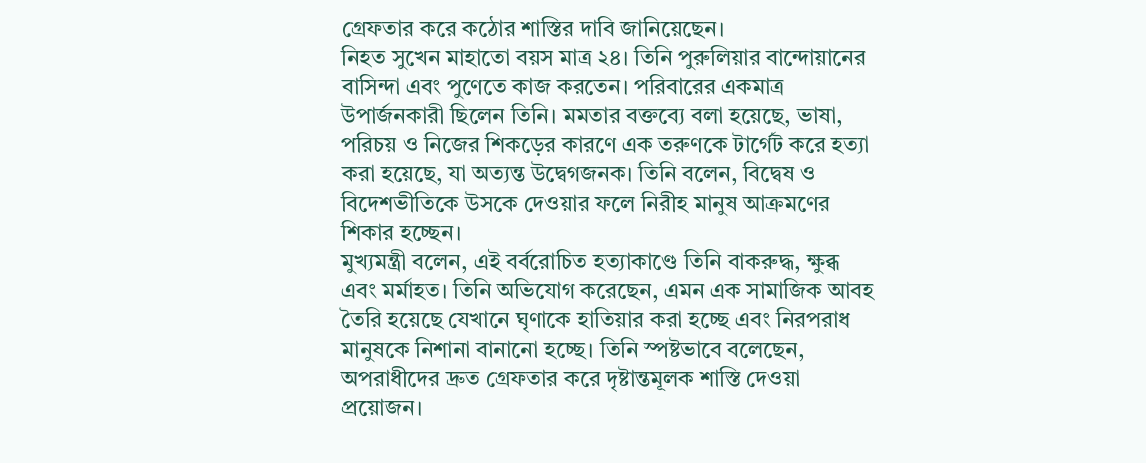গ্রেফতার করে কঠোর শাস্তির দাবি জানিয়েছেন।
নিহত সুখেন মাহাতো বয়স মাত্র ২৪। তিনি পুরুলিয়ার বান্দোয়ানের বাসিন্দা এবং পুণেতে কাজ করতেন। পরিবারের একমাত্র উপার্জনকারী ছিলেন তিনি। মমতার বক্তব্যে বলা হয়েছে, ভাষা, পরিচয় ও নিজের শিকড়ের কারণে এক তরুণকে টার্গেট করে হত্যা করা হয়েছে, যা অত্যন্ত উদ্বেগজনক। তিনি বলেন, বিদ্বেষ ও বিদেশভীতিকে উসকে দেওয়ার ফলে নিরীহ মানুষ আক্রমণের শিকার হচ্ছেন।
মুখ্যমন্ত্রী বলেন, এই বর্বরোচিত হত্যাকাণ্ডে তিনি বাকরুদ্ধ, ক্ষুব্ধ এবং মর্মাহত। তিনি অভিযোগ করেছেন, এমন এক সামাজিক আবহ তৈরি হয়েছে যেখানে ঘৃণাকে হাতিয়ার করা হচ্ছে এবং নিরপরাধ মানুষকে নিশানা বানানো হচ্ছে। তিনি স্পষ্টভাবে বলেছেন, অপরাধীদের দ্রুত গ্রেফতার করে দৃষ্টান্তমূলক শাস্তি দেওয়া প্রয়োজন।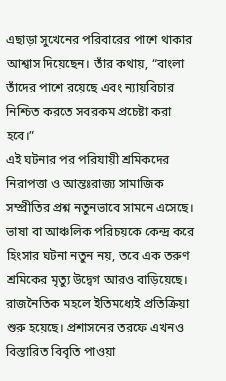এছাড়া সুখেনের পরিবারের পাশে থাকার আশ্বাস দিয়েছেন। তাঁর কথায়, “বাংলা তাঁদের পাশে রয়েছে এবং ন্যায়বিচার নিশ্চিত করতে সবরকম প্রচেষ্টা করা হবে।”
এই ঘটনার পর পরিযায়ী শ্রমিকদের নিরাপত্তা ও আন্তঃরাজ্য সামাজিক সম্প্রীতির প্রশ্ন নতুনভাবে সামনে এসেছে। ভাষা বা আঞ্চলিক পরিচয়কে কেন্দ্র করে হিংসার ঘটনা নতুন নয়, তবে এক তরুণ শ্রমিকের মৃত্যু উদ্বেগ আরও বাড়িয়েছে।
রাজনৈতিক মহলে ইতিমধ্যেই প্রতিক্রিয়া শুরু হয়েছে। প্রশাসনের তরফে এখনও বিস্তারিত বিবৃতি পাওয়া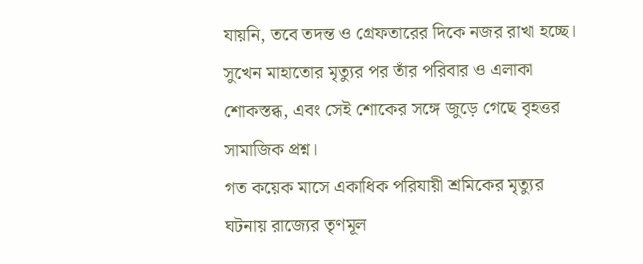যায়নি, তবে তদন্ত ও গ্রেফতারের দিকে নজর রাখা হচ্ছে। সুখেন মাহাতোর মৃত্যুর পর তাঁর পরিবার ও এলাকা শোকস্তব্ধ, এবং সেই শোকের সঙ্গে জুড়ে গেছে বৃহত্তর সামাজিক প্রশ্ন।
গত কয়েক মাসে একাধিক পরিযায়ী শ্রমিকের মৃত্যুর ঘটনায় রাজ্যের তৃণমূল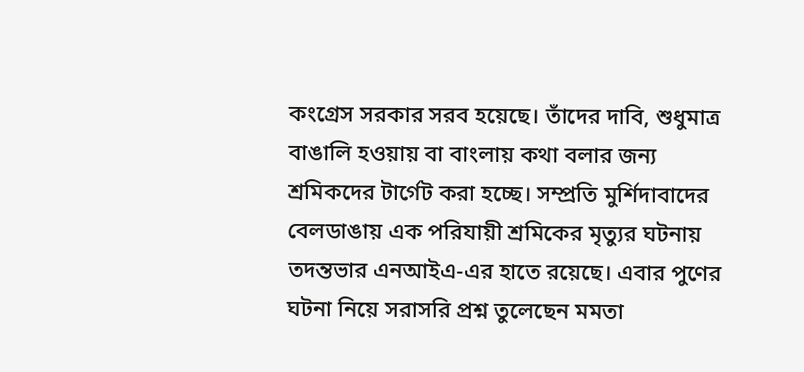কংগ্রেস সরকার সরব হয়েছে। তাঁদের দাবি, শুধুমাত্র বাঙালি হওয়ায় বা বাংলায় কথা বলার জন্য শ্রমিকদের টার্গেট করা হচ্ছে। সম্প্রতি মুর্শিদাবাদের বেলডাঙায় এক পরিযায়ী শ্রমিকের মৃত্যুর ঘটনায় তদন্তভার এনআইএ-এর হাতে রয়েছে। এবার পুণের ঘটনা নিয়ে সরাসরি প্রশ্ন তুলেছেন মমতা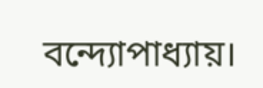বন্দ্যোপাধ্যায়।